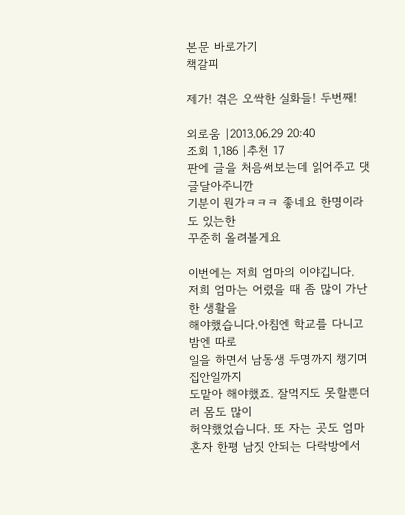본문 바로가기
책갈피

제가! 겪은 오싹한 실화들! 두번째!

외로움 |2013.06.29 20:40
조회 1,186 |추천 17
판에 글을 처음써보는데 읽어주고 댓글달아주니깐
기분이 뭔가ㅋㅋㅋ 좋네요 한명이라도 있는한
꾸준히 올려볼게요

이번에는 저희 엄마의 이야깁니다.
저희 엄마는 어렸을 때 좀 많이 가난한 생활을
해야했습니다.아침엔 학교를 다니고 밤엔 따로
일을 하면서 남동생 두명까지 챙기며 집안일까지
도맡아 해야했죠. 잘먹지도 못할뿐더러 몸도 많이
허약했었습니다. 또 자는 곳도 엄마 혼자 한평 남짓 안되는 다락방에서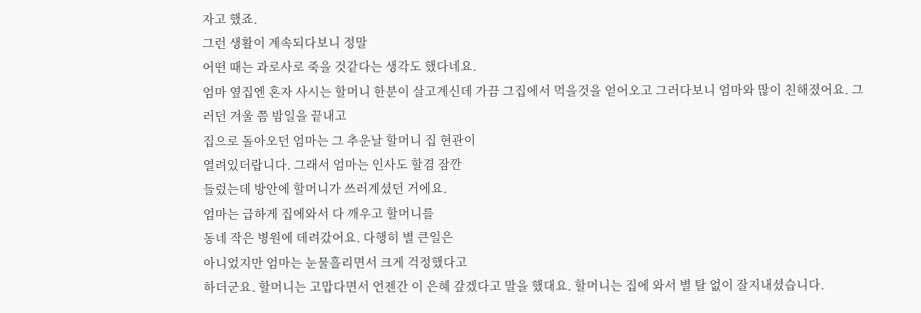자고 했죠.
그런 생활이 계속되다보니 정말
어떤 때는 과로사로 죽을 것같다는 생각도 했다네요.
엄마 옆집엔 혼자 사시는 할머니 한분이 살고계신데 가끔 그집에서 먹을것을 얻어오고 그러다보니 엄마와 많이 친해졌어요. 그러던 겨울 쯤 밤일을 끝내고
집으로 돌아오던 엄마는 그 추운날 할머니 집 현관이
열려있더랍니다. 그래서 엄마는 인사도 할겸 잠깐
들렀는데 방안에 할머니가 쓰러계셨던 거에요.
엄마는 급하게 집에와서 다 깨우고 할머니를
동네 작은 병원에 데려갔어요. 다행히 별 큰일은
아니었지만 엄마는 눈물흘리면서 크게 걱정했다고
하더군요. 할머니는 고맙다면서 언젠간 이 은혜 갚겠다고 말을 했대요. 할머니는 집에 와서 별 탈 없이 잘지내셨습니다.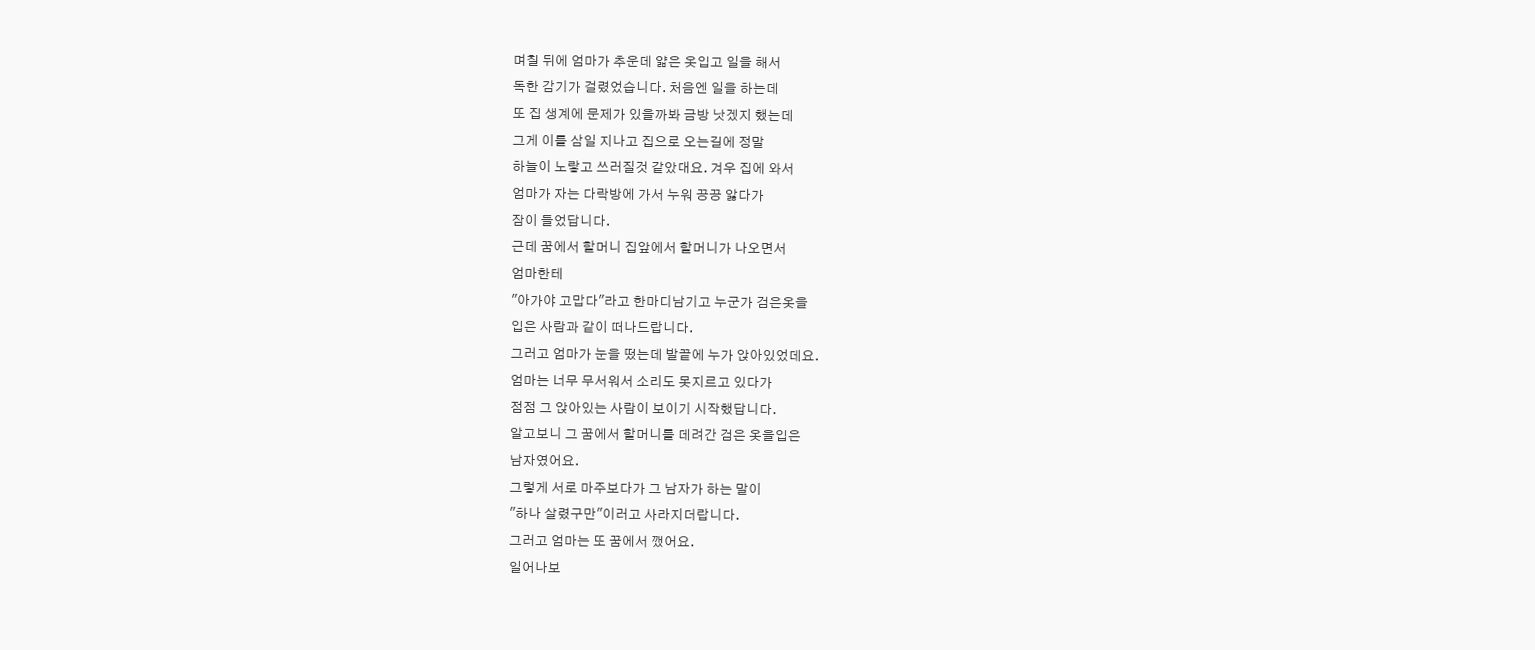며칠 뒤에 엄마가 추운데 얇은 옷입고 일을 해서
독한 감기가 걸렸었습니다. 처음엔 일을 하는데
또 집 생계에 문제가 있을까봐 금방 낫겠지 했는데
그게 이틀 삼일 지나고 집으로 오는길에 정말
하늘이 노랗고 쓰러질것 같았대요. 겨우 집에 와서
엄마가 자는 다락방에 가서 누워 끙끙 앓다가
잠이 들었답니다.
근데 꿈에서 할머니 집앞에서 할머니가 나오면서
엄마한테
"아가야 고맙다"라고 한마디남기고 누군가 검은옷을
입은 사람과 같이 떠나드랍니다.
그러고 엄마가 눈을 떴는데 발끝에 누가 앉아있었데요.
엄마는 너무 무서워서 소리도 못지르고 있다가
점점 그 앉아있는 사람이 보이기 시작했답니다.
알고보니 그 꿈에서 할머니를 데려간 검은 옷을입은
남자였어요.
그렇게 서로 마주보다가 그 남자가 하는 말이
"하나 살렸구만"이러고 사라지더랍니다.
그러고 엄마는 또 꿈에서 깼어요.
일어나보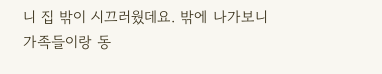니 집 밖이 시끄러웠데요. 밖에 나가보니
가족들이랑 동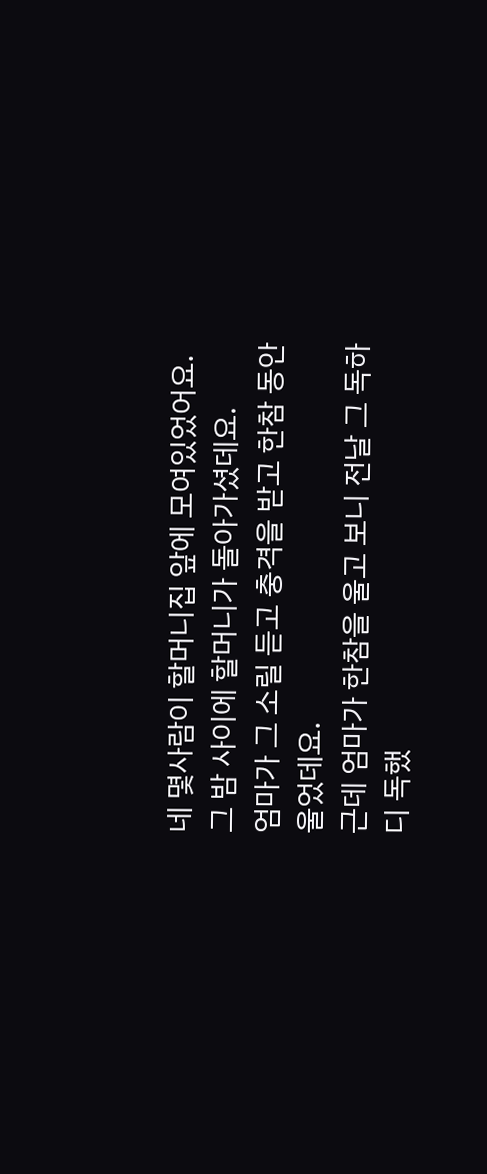네 몇사람이 할머니집 앞에 모여있었어요. 그 밤 사이에 할머니가 돌아가셨데요.
엄마가 그 소릴 듣고 충격을 받고 한참 동안 울었데요.
근데 엄마가 한참을 울고 보니 전날 그 독하디 독했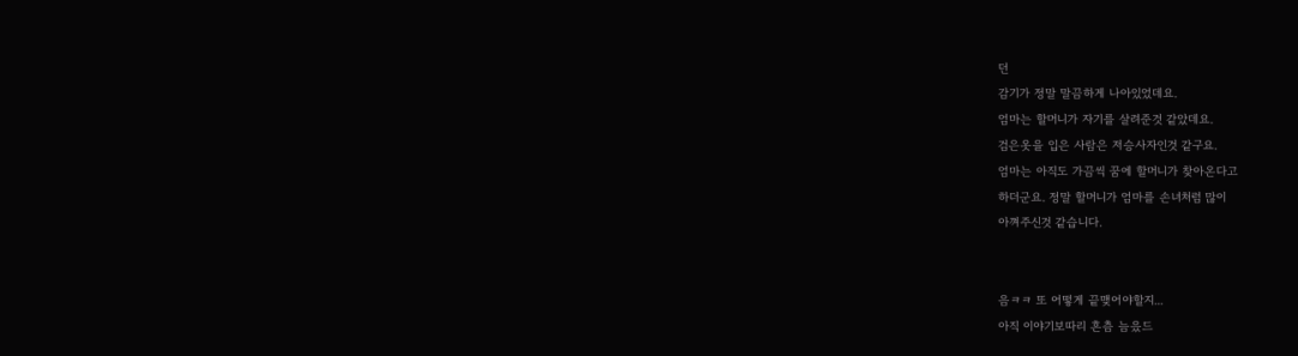던
감기가 정말 말끔하게 나아있었데요.
엄마는 할머니가 자기를 살려준것 같았데요.
검은옷을 입은 사람은 저승사자인것 같구요.
엄마는 아직도 가끔씩 꿈에 할머니가 찾아온다고
하더군요. 정말 할머니가 엄마를 손녀처럼 많이
아껴주신것 같습니다.


음ㅋㅋ 또 어떻게 끝맺어야할지...
아직 이야기보따리 흔츰 늠읐드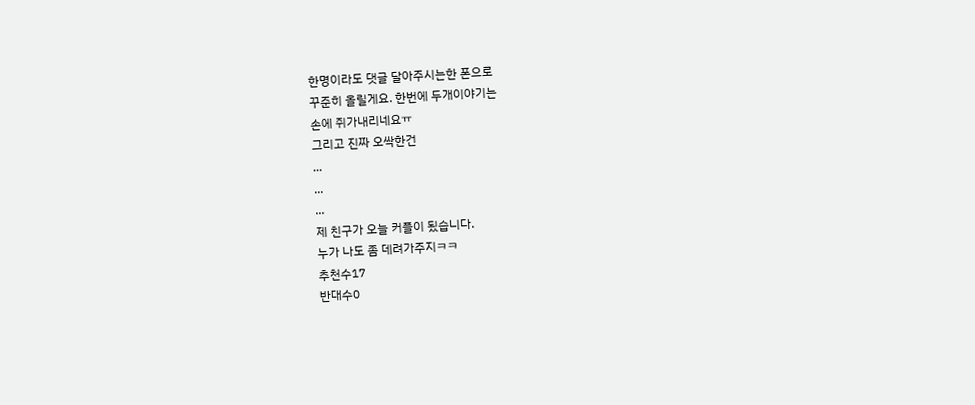한명이라도 댓글 달아주시는한 폰으로
꾸준히 올릴게요. 한번에 두개이야기는
손에 쥐가내리네요ㅠ
그리고 진짜 오싹한건
...
...
...
제 친구가 오늘 커플이 됬습니다.
누가 나도 좀 데려가주지ㅋㅋ
추천수17
반대수0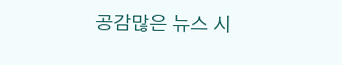공감많은 뉴스 시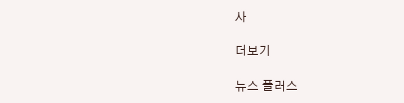사

더보기

뉴스 플러스